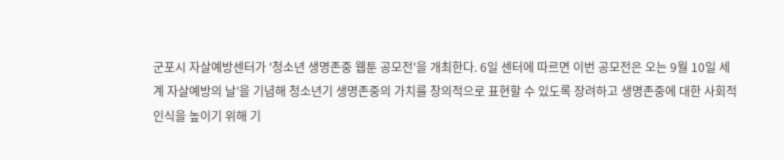군포시 자살예방센터가 '청소년 생명존중 웹툰 공모전'을 개최한다. 6일 센터에 따르면 이번 공모전은 오는 9월 10일 세계 자살예방의 날’을 기념해 청소년기 생명존중의 가치를 창의적으로 표현할 수 있도록 장려하고 생명존중에 대한 사회적 인식을 높이기 위해 기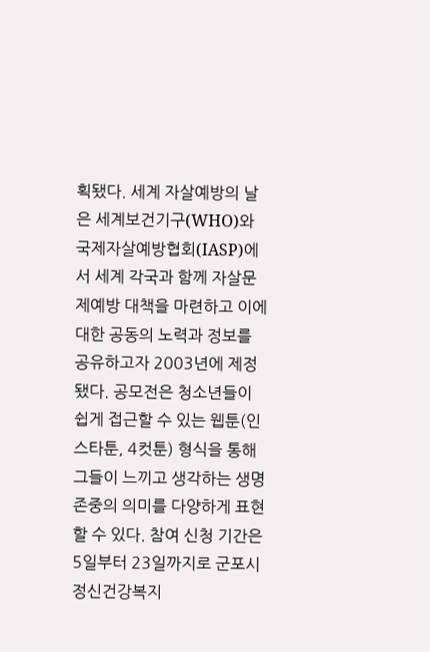획됐다. 세계 자살예방의 날은 세계보건기구(WHO)와 국제자살예방협회(IASP)에서 세계 각국과 함께 자살문제예방 대책을 마련하고 이에 대한 공동의 노력과 정보를 공유하고자 2003년에 제정됐다. 공모전은 청소년들이 쉽게 접근할 수 있는 웹툰(인스타툰, 4컷툰) 형식을 통해 그들이 느끼고 생각하는 생명존중의 의미를 다양하게 표현할 수 있다. 참여 신청 기간은 5일부터 23일까지로 군포시정신건강복지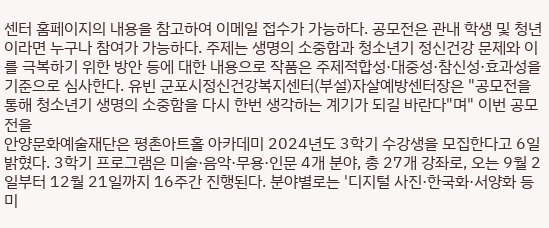센터 홈페이지의 내용을 참고하여 이메일 접수가 가능하다. 공모전은 관내 학생 및 청년이라면 누구나 참여가 가능하다. 주제는 생명의 소중함과 청소년기 정신건강 문제와 이를 극복하기 위한 방안 등에 대한 내용으로 작품은 주제적합성·대중성·참신성·효과성을 기준으로 심사한다. 유빈 군포시정신건강복지센터(부설)자살예방센터장은 "공모전을 통해 청소년기 생명의 소중함을 다시 한번 생각하는 계기가 되길 바란다"며" 이번 공모전을
안양문화예술재단은 평촌아트홀 아카데미 2024년도 3학기 수강생을 모집한다고 6일 밝혔다. 3학기 프로그램은 미술·음악·무용·인문 4개 분야, 총 27개 강좌로, 오는 9월 2일부터 12월 21일까지 16주간 진행된다. 분야별로는 '디지털 사진·한국화·서양화 등 미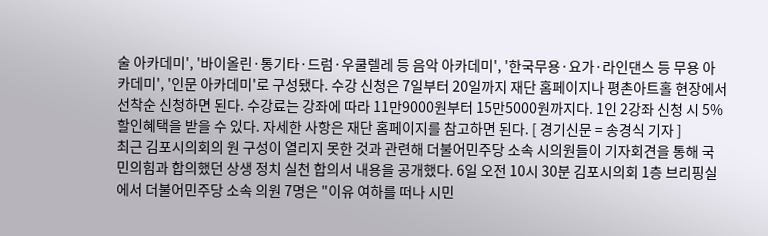술 아카데미', '바이올린·통기타·드럼·우쿨렐레 등 음악 아카데미', '한국무용·요가·라인댄스 등 무용 아카데미', '인문 아카데미'로 구성됐다. 수강 신청은 7일부터 20일까지 재단 홈페이지나 평촌아트홀 현장에서 선착순 신청하면 된다. 수강료는 강좌에 따라 11만9000원부터 15만5000원까지다. 1인 2강좌 신청 시 5% 할인혜택을 받을 수 있다. 자세한 사항은 재단 홈페이지를 참고하면 된다. [ 경기신문 = 송경식 기자 ]
최근 김포시의회의 원 구성이 열리지 못한 것과 관련해 더불어민주당 소속 시의원들이 기자회견을 통해 국민의힘과 합의했던 상생 정치 실천 합의서 내용을 공개했다. 6일 오전 10시 30분 김포시의회 1층 브리핑실에서 더불어민주당 소속 의원 7명은 "이유 여하를 떠나 시민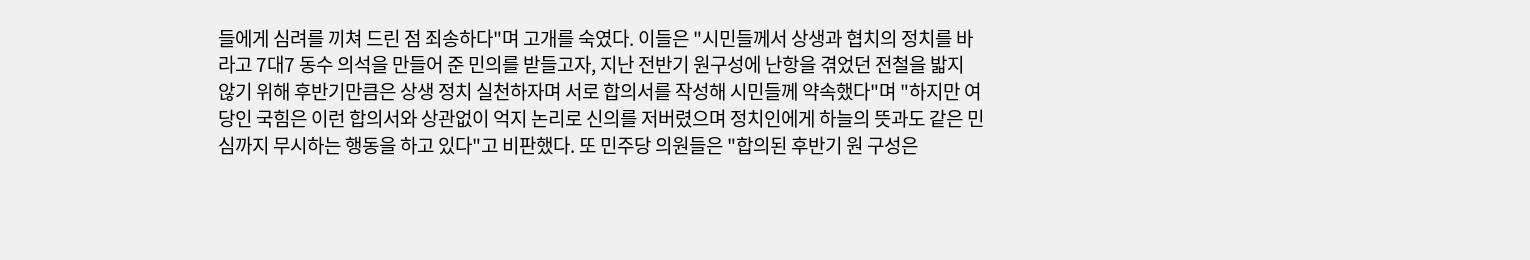들에게 심려를 끼쳐 드린 점 죄송하다"며 고개를 숙였다. 이들은 "시민들께서 상생과 협치의 정치를 바라고 7대7 동수 의석을 만들어 준 민의를 받들고자, 지난 전반기 원구성에 난항을 겪었던 전철을 밟지 않기 위해 후반기만큼은 상생 정치 실천하자며 서로 합의서를 작성해 시민들께 약속했다"며 "하지만 여당인 국힘은 이런 합의서와 상관없이 억지 논리로 신의를 저버렸으며 정치인에게 하늘의 뜻과도 같은 민심까지 무시하는 행동을 하고 있다"고 비판했다. 또 민주당 의원들은 "합의된 후반기 원 구성은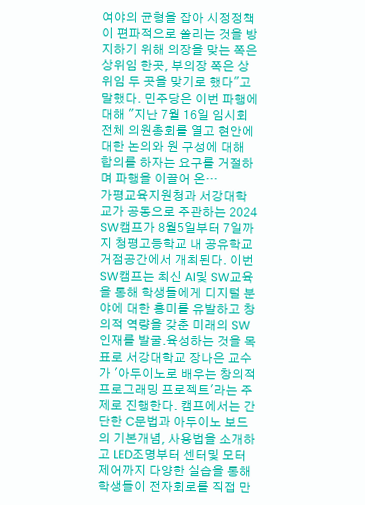여야의 균형을 잡아 시정정책이 편파적으로 쏠리는 것을 방지하기 위해 의장을 맞는 쪽은 상위임 한곳, 부의장 쪽은 상위임 두 곳을 맞기로 했다"고 말했다. 민주당은 이번 파행에 대해 "지난 7월 16일 임시회 전체 의원총회를 열고 현안에 대한 논의와 원 구성에 대해 합의를 하자는 요구를 거절하며 파행을 이끌어 온…
가평교육지원청과 서강대학교가 공동으로 주관하는 2024 SW캠프가 8월5일부터 7일까지 청평고등학교 내 공유학교 거점공간에서 개최된다. 이번 SW캠프는 최신 AI및 SW교육을 통해 학생들에게 디지털 분야에 대한 흥미를 유발하고 창의적 역량을 갖춘 미래의 SW인재를 발굴.육성하는 것을 목표로 서강대학교 장나은 교수가 '아두이노로 배우는 창의적 프로그래밍 프로젝트'라는 주제로 진행한다. 캠프에서는 간단한 C문법과 아두이노 보드의 기본개념, 사용법을 소개하고 LED조명부터 센터및 모터 제어까지 다양한 실습을 통해 학생들이 전자회로를 직접 만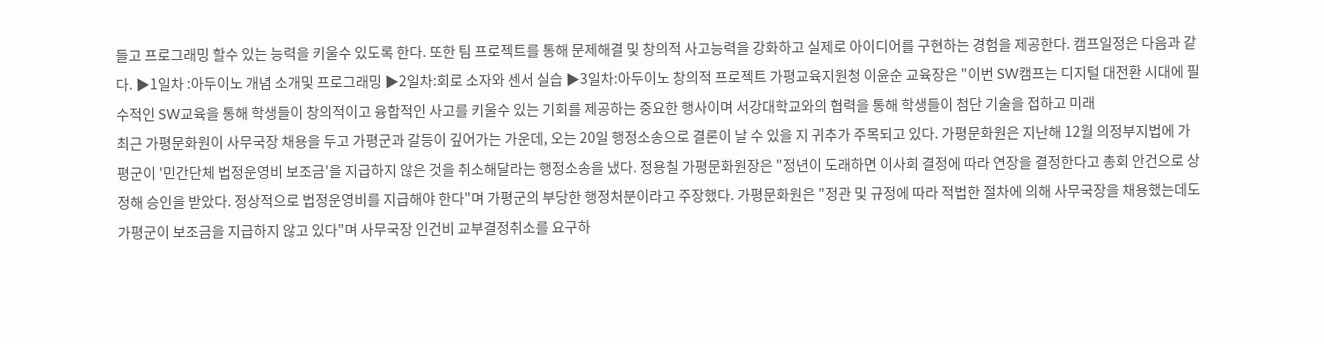들고 프로그래밍 할수 있는 능력을 키울수 있도록 한다. 또한 팀 프로젝트를 통해 문제해결 및 창의적 사고능력을 강화하고 실제로 아이디어를 구현하는 경험을 제공한다. 캠프일정은 다음과 같다. ▶1일차 :아두이노 개념 소개및 프로그래밍 ▶2일차:회로 소자와 센서 실습 ▶3일차:아두이노 창의적 프로젝트 가평교육지원청 이윤순 교육장은 "이번 SW캠프는 디지털 대전환 시대에 필수적인 SW교육을 통해 학생들이 창의적이고 융합적인 사고를 키울수 있는 기회를 제공하는 중요한 행사이며 서강대학교와의 협력을 통해 학생들이 첨단 기술을 접하고 미래
최근 가평문화원이 사무국장 채용을 두고 가평군과 갈등이 깊어가는 가운데, 오는 20일 행정소송으로 결론이 날 수 있을 지 귀추가 주목되고 있다. 가평문화원은 지난해 12월 의정부지법에 가평군이 '민간단체 법정운영비 보조금'을 지급하지 않은 것을 취소해달라는 행정소송을 냈다. 정용칠 가평문화원장은 "정년이 도래하면 이사회 결정에 따라 연장을 결정한다고 총회 안건으로 상정해 승인을 받았다. 정상적으로 법정운영비를 지급해야 한다"며 가평군의 부당한 행정처분이라고 주장했다. 가평문화원은 "정관 및 규정에 따라 적법한 절차에 의해 사무국장을 채용했는데도 가평군이 보조금을 지급하지 않고 있다"며 사무국장 인건비 교부결정취소를 요구하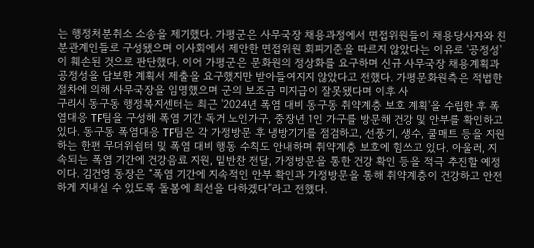는 행정처분취소 소송을 제기했다. 가평군은 사무국장 채용과정에서 면접위원들이 채용당사자와 친분관계인들로 구성됐으며 이사회에서 제안한 면접위원 회피기준을 따르지 않았다는 이유로 '공정성'이 훼손된 것으로 판단했다. 이어 가평군은 문화원의 정상화를 요구하며 신규 사무국장 채용계획과 공정성을 담보한 계획서 제출을 요구했지만 받아들여지지 않았다고 전했다. 가평문화원측은 적법한 절차에 의해 사무국장을 임명했으며 군의 보조금 미지급이 잘못됐다며 이후 사
구리시 동구동 행정복지센터는 최근 '2024년 폭염 대비 동구동 취약계층 보호 계획'을 수립한 후 폭염대응 TF팀을 구성해 폭염 기간 독거 노인가구, 중장년 1인 가구를 방문해 건강 및 안부를 확인하고 있다. 동구동 폭염대응 TF팀은 각 가정방문 후 냉방기기를 점검하고, 선풍기, 생수, 쿨매트 등을 지원하는 한편 무더위쉼터 및 폭염 대비 행동 수칙도 안내하며 취약계층 보호에 힘쓰고 있다. 아울러, 지속되는 폭염 기간에 건강음료 지원, 밑반찬 전달, 가정방문을 통한 건강 확인 등을 적극 추진할 예정이다. 김건영 동장은 “폭염 기간에 지속적인 안부 확인과 가정방문을 통해 취약계층이 건강하고 안전하게 지내실 수 있도록 돌봄에 최선을 다하겠다”라고 전했다.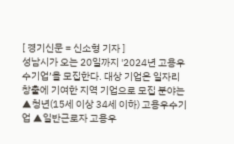[ 경기신문 = 신소형 기자 ]
성남시가 오는 20일까지 '2024년 고용우수기업’을 모집한다. 대상 기업은 일자리 창출에 기여한 지역 기업으로 모집 분야는 ▲청년(15세 이상 34세 이하) 고용우수기업 ▲일반근로자 고용우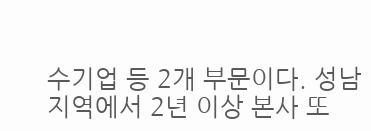수기업 등 2개 부문이다. 성남 지역에서 2년 이상 본사 또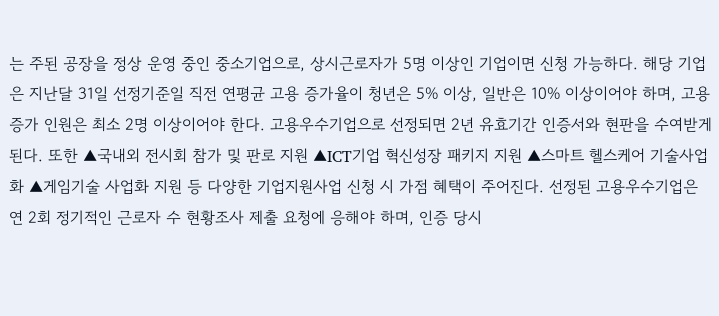는 주된 공장을 정상 운영 중인 중소기업으로, 상시근로자가 5명 이상인 기업이면 신청 가능하다. 해당 기업은 지난달 31일 선정기준일 직전 연평균 고용 증가율이 청년은 5% 이상, 일반은 10% 이상이어야 하며, 고용 증가 인원은 최소 2명 이상이어야 한다. 고용우수기업으로 선정되면 2년 유효기간 인증서와 현판을 수여받게 된다. 또한 ▲국내외 전시회 참가 및 판로 지원 ▲ICT기업 혁신성장 패키지 지원 ▲스마트 헬스케어 기술사업화 ▲게임기술 사업화 지원 등 다양한 기업지원사업 신청 시 가점 혜택이 주어진다. 선정된 고용우수기업은 연 2회 정기적인 근로자 수 현황조사 제출 요청에 응해야 하며, 인증 당시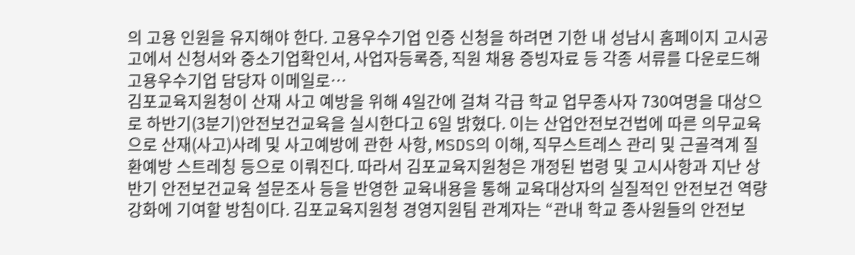의 고용 인원을 유지해야 한다. 고용우수기업 인증 신청을 하려면 기한 내 성남시 홈페이지 고시공고에서 신청서와 중소기업확인서, 사업자등록증, 직원 채용 증빙자료 등 각종 서류를 다운로드해 고용우수기업 담당자 이메일로…
김포교육지원청이 산재 사고 예방을 위해 4일간에 걸쳐 각급 학교 업무종사자 730여명을 대상으로 하반기(3분기)안전보건교육을 실시한다고 6일 밝혔다. 이는 산업안전보건법에 따른 의무교육으로 산재(사고)사례 및 사고예방에 관한 사항, MSDS의 이해, 직무스트레스 관리 및 근골격계 질환예방 스트레칭 등으로 이뤄진다. 따라서 김포교육지원청은 개정된 법령 및 고시사항과 지난 상반기 안전보건교육 설문조사 등을 반영한 교육내용을 통해 교육대상자의 실질적인 안전보건 역량강화에 기여할 방침이다. 김포교육지원청 경영지원팀 관계자는 “관내 학교 종사원들의 안전보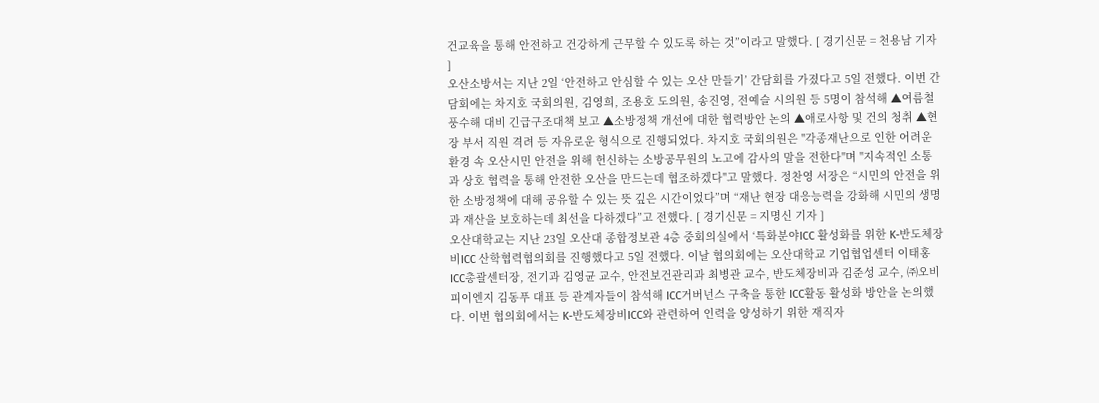건교육을 통해 안전하고 건강하게 근무할 수 있도록 하는 것”이라고 말했다. [ 경기신문 = 천용남 기자 ]
오산소방서는 지난 2일 ‘안전하고 안심할 수 있는 오산 만들기’ 간담회를 가졌다고 5일 전했다. 이번 간담회에는 차지호 국회의원, 김영희, 조용호 도의원, 송진영, 전예슬 시의원 등 5명이 참석해 ▲여름철 풍수해 대비 긴급구조대책 보고 ▲소방정책 개선에 대한 협력방안 논의 ▲애로사항 및 건의 청취 ▲현장 부서 직원 격려 등 자유로운 형식으로 진행되었다. 차지호 국회의원은 "각종재난으로 인한 어려운 환경 속 오산시민 안전을 위해 헌신하는 소방공무원의 노고에 감사의 말을 전한다"며 "지속적인 소통과 상호 협력을 통해 안전한 오산을 만드는데 협조하겠다"고 말했다. 정찬영 서장은 “시민의 안전을 위한 소방정책에 대해 공유할 수 있는 뜻 깊은 시간이었다”며 “재난 현장 대응능력을 강화해 시민의 생명과 재산을 보호하는데 최선을 다하겠다”고 전했다. [ 경기신문 = 지명신 기자 ]
오산대학교는 지난 23일 오산대 종합정보관 4층 중회의실에서 ‘특화분야ICC 활성화를 위한 K-반도체장비ICC 산학협력협의회를 진행했다고 5일 전했다. 이날 협의회에는 오산대학교 기업협업센터 이태홍ICC총괄센터장, 전기과 김영균 교수, 안전보건관리과 최병관 교수, 반도체장비과 김준성 교수, ㈜오비피이엔지 김동푸 대표 등 관계자들이 참석해 ICC거버넌스 구축을 통한 ICC활동 활성화 방안을 논의했다. 이번 협의회에서는 K-반도체장비ICC와 관련하여 인력을 양성하기 위한 재직자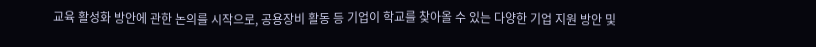교육 활성화 방안에 관한 논의를 시작으로, 공용장비 활동 등 기업이 학교를 찾아올 수 있는 다양한 기업 지원 방안 및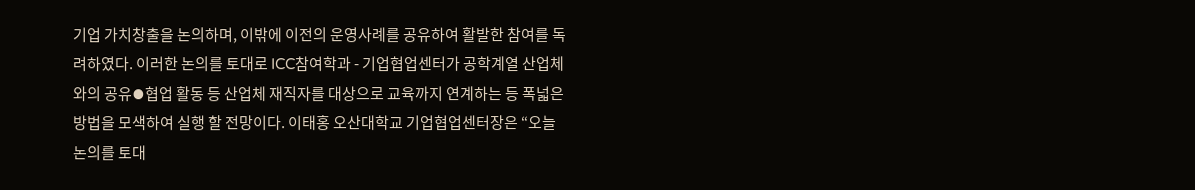기업 가치창출을 논의하며, 이밖에 이전의 운영사례를 공유하여 활발한 참여를 독려하였다. 이러한 논의를 토대로 ICC참여학과 - 기업협업센터가 공학계열 산업체와의 공유⦁협업 활동 등 산업체 재직자를 대상으로 교육까지 연계하는 등 폭넓은 방법을 모색하여 실행 할 전망이다. 이태홍 오산대학교 기업협업센터장은 “오늘 논의를 토대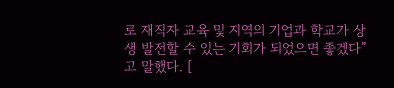로 재직자 교육 및 지역의 기업과 학교가 상생 발전할 수 있는 기회가 되었으면 좋겠다”고 말했다. [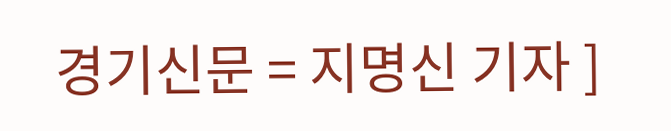경기신문 = 지명신 기자 ]